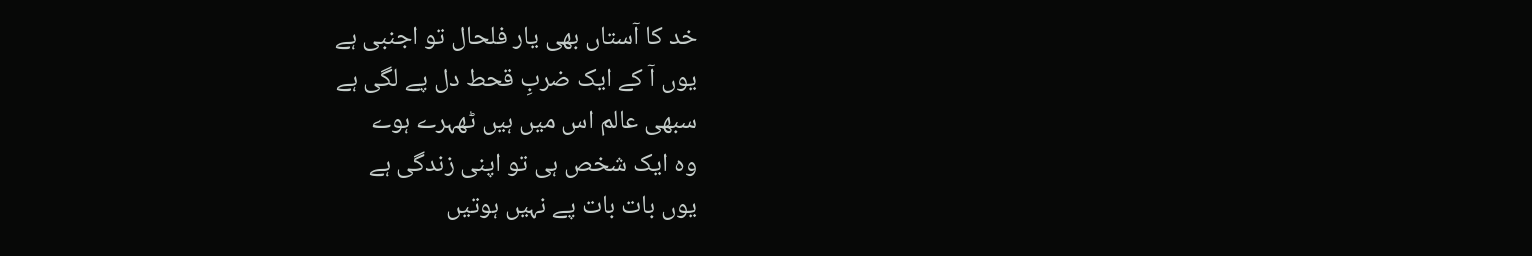خد کا آستاں بھی یار فلحال تو اجنبی ہے
یوں آ کے ایک ضربِ قحط دل پے لگی ہے
سبھی عالم اس میں ہیں ٹھہرے ہوے
وہ ایک شخص ہی تو اپنی زندگی ہے
یوں بات بات پے نہیں ہوتیں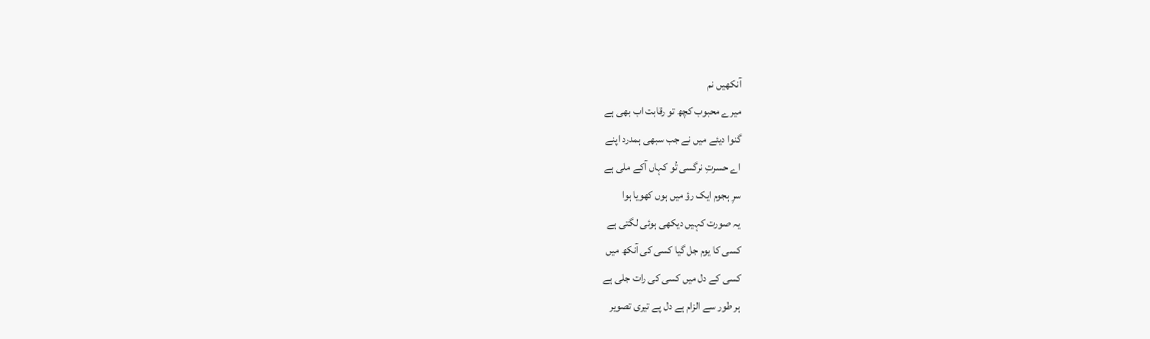آنکھیں نم
میرے محبوب کچھ تو رقابت اب بھی ہے
گنوا دیئے میں نے جب سبھی ہمدرد اپنے
اے حسرتِ نرگسی تُو کہاں آکے ملی ہے
سرِ ہجوم ایک رؤ میں ہوں کھویا ہوا
یہ صورت کہیں دیکھی ہوئی لگتی ہے
کسی کا یوم جل گیا کسی کی آنکھ میں
کسی کے دل میں کسی کی رات جلی ہے
ہر طور سے الزام ہے دل پے تیری تصویر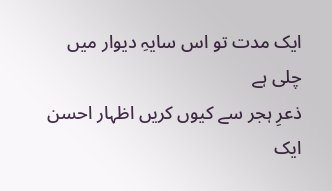ایک مدت تو اس سایہِ دیوار میں چلی ہے
ذعرِ ہجر سے کیوں کریں اظہار احسن
ایک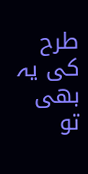طرح کی یہ بھی تو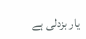یار بزدلی ہے